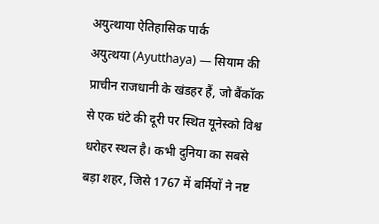अयुत्थाया ऐतिहासिक पार्क
अयुत्थया (Ayutthaya) — सियाम की प्राचीन राजधानी के खंडहर हैं, जो बैंकॉक से एक घंटे की दूरी पर स्थित यूनेस्को विश्व धरोहर स्थल है। कभी दुनिया का सबसे बड़ा शहर, जिसे 1767 में बर्मियों ने नष्ट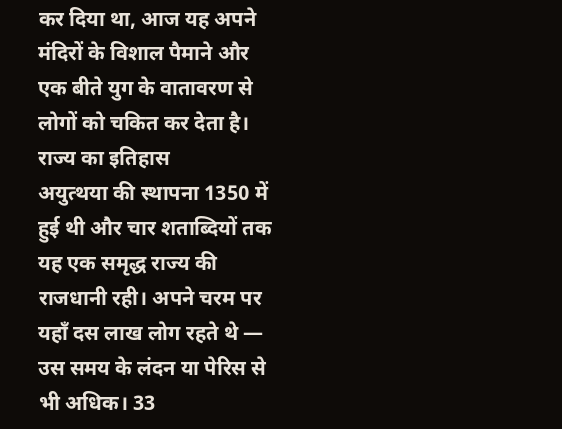कर दिया था, आज यह अपने मंदिरों के विशाल पैमाने और एक बीते युग के वातावरण से लोगों को चकित कर देता है।
राज्य का इतिहास
अयुत्थया की स्थापना 1350 में हुई थी और चार शताब्दियों तक यह एक समृद्ध राज्य की राजधानी रही। अपने चरम पर यहाँ दस लाख लोग रहते थे — उस समय के लंदन या पेरिस से भी अधिक। 33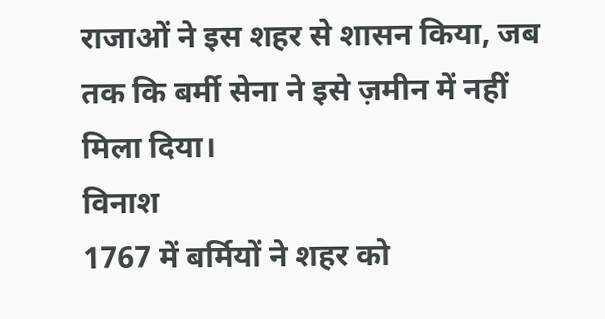राजाओं ने इस शहर से शासन किया, जब तक कि बर्मी सेना ने इसे ज़मीन में नहीं मिला दिया।
विनाश
1767 में बर्मियों ने शहर को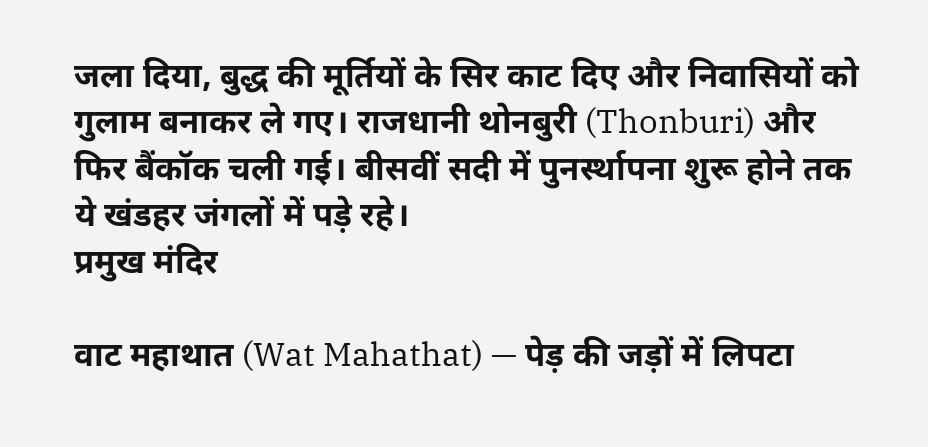जला दिया, बुद्ध की मूर्तियों के सिर काट दिए और निवासियों को गुलाम बनाकर ले गए। राजधानी थोनबुरी (Thonburi) और फिर बैंकॉक चली गई। बीसवीं सदी में पुनर्स्थापना शुरू होने तक ये खंडहर जंगलों में पड़े रहे।
प्रमुख मंदिर

वाट महाथात (Wat Mahathat) — पेड़ की जड़ों में लिपटा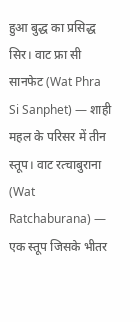हुआ बुद्ध का प्रसिद्ध सिर। वाट फ्रा सी सानफेट (Wat Phra Si Sanphet) — शाही महल के परिसर में तीन स्तूप। वाट रत्चाबुराना (Wat Ratchaburana) — एक स्तूप जिसके भीतर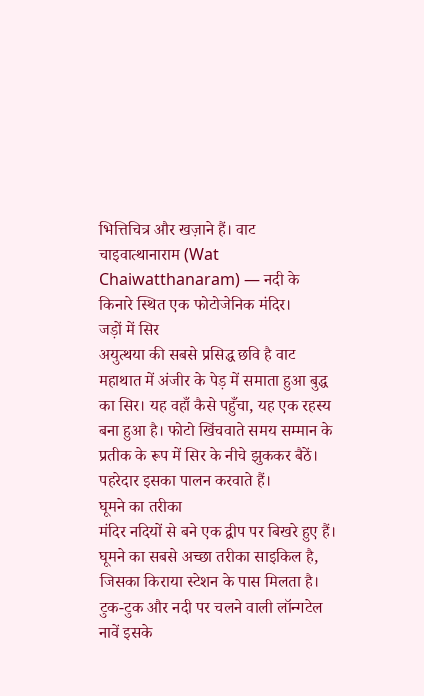भित्तिचित्र और खज़ाने हैं। वाट चाइवात्थानाराम (Wat Chaiwatthanaram) — नदी के किनारे स्थित एक फोटोजेनिक मंदिर।
जड़ों में सिर
अयुत्थया की सबसे प्रसिद्ध छवि है वाट महाथात में अंजीर के पेड़ में समाता हुआ बुद्ध का सिर। यह वहाँ कैसे पहुँचा, यह एक रहस्य बना हुआ है। फोटो खिंचवाते समय सम्मान के प्रतीक के रूप में सिर के नीचे झुककर बैठें। पहरेदार इसका पालन करवाते हैं।
घूमने का तरीका
मंदिर नदियों से बने एक द्वीप पर बिखरे हुए हैं। घूमने का सबसे अच्छा तरीका साइकिल है, जिसका किराया स्टेशन के पास मिलता है। टुक-टुक और नदी पर चलने वाली लॉन्गटेल नावें इसके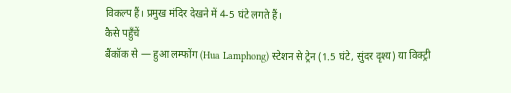विकल्प हैं। प्रमुख मंदिर देखने में 4-5 घंटे लगते हैं।
कैसे पहुँचें
बैंकॉक से — हुआ लम्फोंग (Hua Lamphong) स्टेशन से ट्रेन (1.5 घंटे, सुंदर दृश्य) या विक्ट्री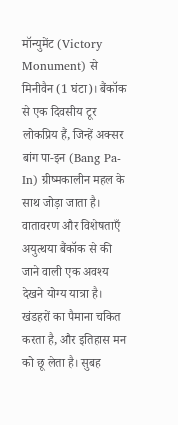मॉन्युमेंट (Victory Monument) से मिनीवैन (1 घंटा)। बैंकॉक से एक दिवसीय टूर लोकप्रिय हैं, जिन्हें अक्सर बांग पा-इन (Bang Pa-In) ग्रीष्मकालीन महल के साथ जोड़ा जाता है।
वातावरण और विशेषताएँ
अयुत्थया बैंकॉक से की जाने वाली एक अवश्य देखने योग्य यात्रा है। खंडहरों का पैमाना चकित करता है, और इतिहास मन को छू लेता है। सुबह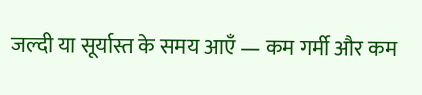जल्दी या सूर्यास्त के समय आएँ — कम गर्मी और कम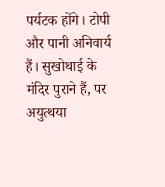पर्यटक होंगे। टोपी और पानी अनिवार्य हैं। सुखोथाई के मंदिर पुराने हैं, पर अयुत्थया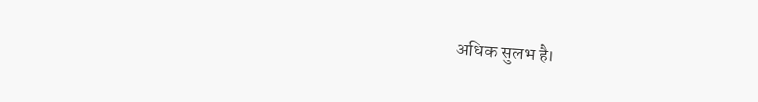अधिक सुलभ है।